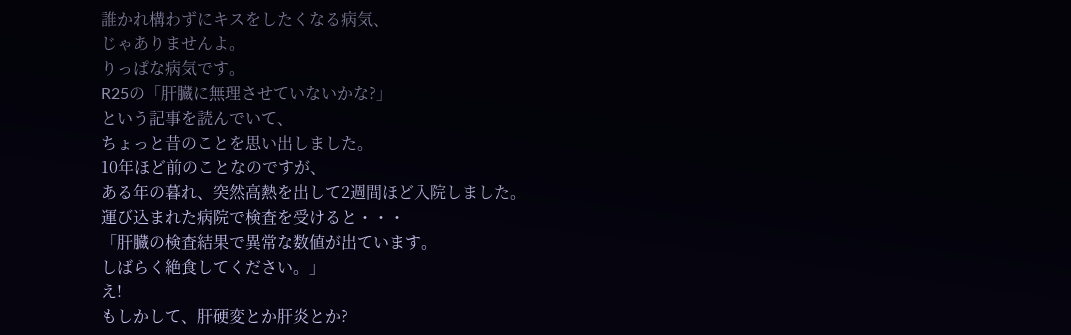誰かれ構わずにキスをしたくなる病気、
じゃありませんよ。
りっぱな病気です。
R25の「肝臓に無理させていないかな?」
という記事を読んでいて、
ちょっと昔のことを思い出しました。
10年ほど前のことなのですが、
ある年の暮れ、突然高熱を出して2週間ほど入院しました。
運び込まれた病院で検査を受けると・・・
「肝臓の検査結果で異常な数値が出ています。
しばらく絶食してください。」
え!
もしかして、肝硬変とか肝炎とか?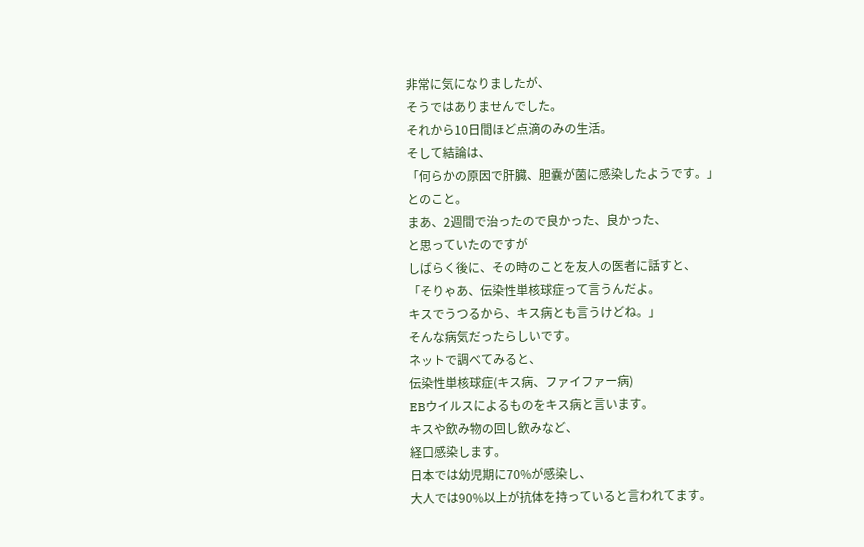非常に気になりましたが、
そうではありませんでした。
それから10日間ほど点滴のみの生活。
そして結論は、
「何らかの原因で肝臓、胆嚢が菌に感染したようです。」
とのこと。
まあ、2週間で治ったので良かった、良かった、
と思っていたのですが
しばらく後に、その時のことを友人の医者に話すと、
「そりゃあ、伝染性単核球症って言うんだよ。
キスでうつるから、キス病とも言うけどね。」
そんな病気だったらしいです。
ネットで調べてみると、
伝染性単核球症(キス病、ファイファー病)
EBウイルスによるものをキス病と言います。
キスや飲み物の回し飲みなど、
経口感染します。
日本では幼児期に70%が感染し、
大人では90%以上が抗体を持っていると言われてます。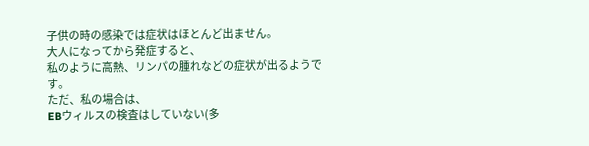子供の時の感染では症状はほとんど出ません。
大人になってから発症すると、
私のように高熱、リンパの腫れなどの症状が出るようです。
ただ、私の場合は、
EBウィルスの検査はしていない(多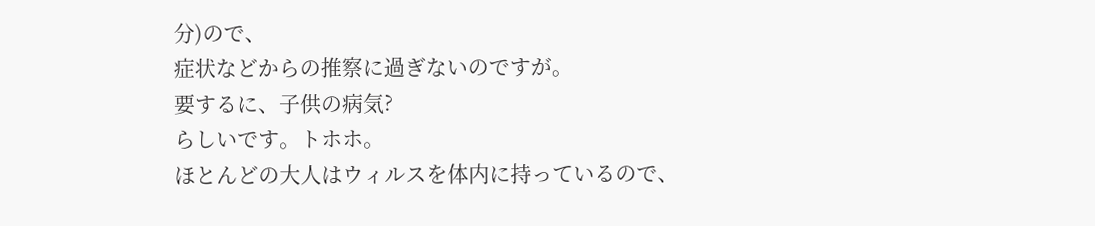分)ので、
症状などからの推察に過ぎないのですが。
要するに、子供の病気?
らしいです。トホホ。
ほとんどの大人はウィルスを体内に持っているので、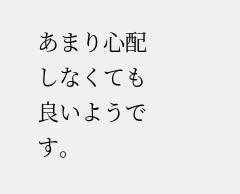あまり心配しなくても良いようです。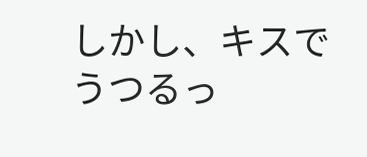しかし、キスでうつるっ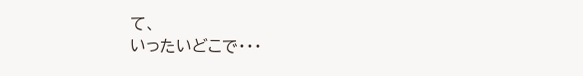て、
いったいどこで・・・